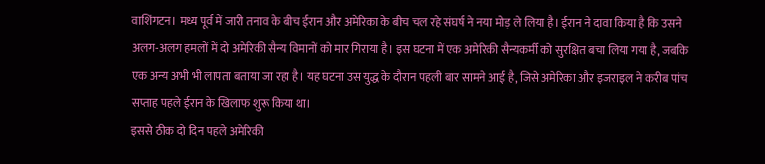वाशिंगटन। मध्य पूर्व में जारी तनाव के बीच ईरान और अमेरिका के बीच चल रहे संघर्ष ने नया मोड़ ले लिया है। ईरान ने दावा किया है कि उसने अलग-अलग हमलों में दो अमेरिकी सैन्य विमानों को मार गिराया है। इस घटना में एक अमेरिकी सैन्यकर्मी को सुरक्षित बचा लिया गया है, जबकि एक अन्य अभी भी लापता बताया जा रहा है। यह घटना उस युद्ध के दौरान पहली बार सामने आई है, जिसे अमेरिका और इजराइल ने करीब पांच सप्ताह पहले ईरान के खिलाफ शुरू किया था।
इससे ठीक दो दिन पहले अमेरिकी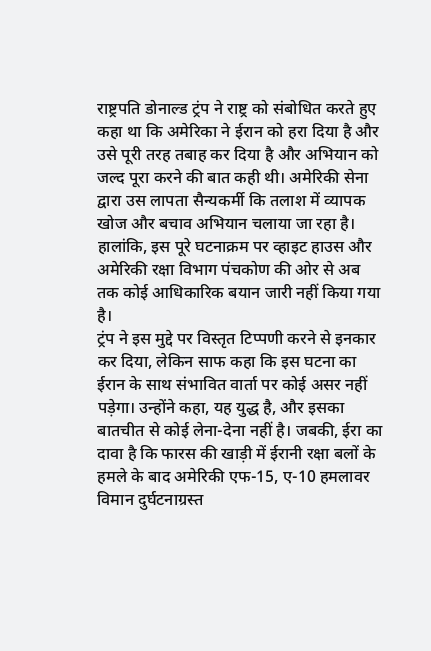राष्ट्रपति डोनाल्ड ट्रंप ने राष्ट्र को संबोधित करते हुए कहा था कि अमेरिका ने ईरान को हरा दिया है और उसे पूरी तरह तबाह कर दिया है और अभियान को जल्द पूरा करने की बात कही थी। अमेरिकी सेना द्वारा उस लापता सैन्यकर्मी कि तलाश में व्यापक खोज और बचाव अभियान चलाया जा रहा है। हालांकि, इस पूरे घटनाक्रम पर व्हाइट हाउस और अमेरिकी रक्षा विभाग पंचकोण की ओर से अब तक कोई आधिकारिक बयान जारी नहीं किया गया है।
ट्रंप ने इस मुद्दे पर विस्तृत टिप्पणी करने से इनकार कर दिया, लेकिन साफ कहा कि इस घटना का ईरान के साथ संभावित वार्ता पर कोई असर नहीं पड़ेगा। उन्होंने कहा, यह युद्ध है, और इसका बातचीत से कोई लेना-देना नहीं है। जबकी, ईरा का दावा है कि फारस की खाड़ी में ईरानी रक्षा बलों के हमले के बाद अमेरिकी एफ-15, ए-10 हमलावर विमान दुर्घटनाग्रस्त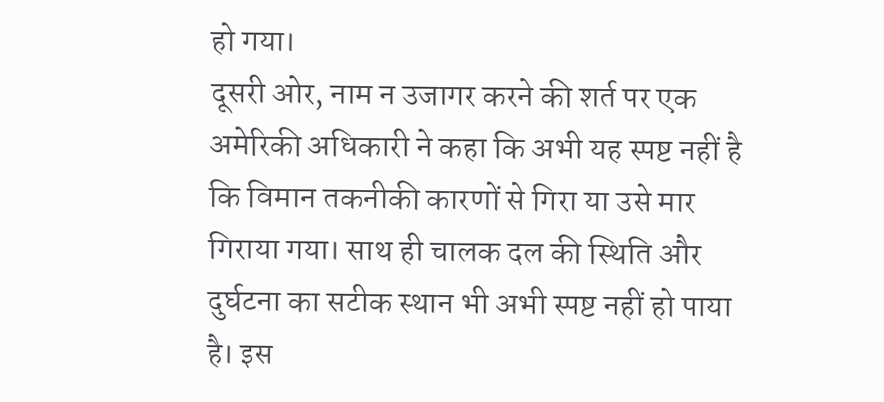हो गया।
दूसरी ओर, नाम न उजागर करने की शर्त पर एक अमेरिकी अधिकारी ने कहा कि अभी यह स्पष्ट नहीं है कि विमान तकनीकी कारणों से गिरा या उसे मार गिराया गया। साथ ही चालक दल की स्थिति और दुर्घटना का सटीक स्थान भी अभी स्पष्ट नहीं हो पाया है। इस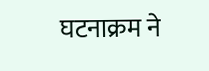घटनाक्रम ने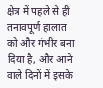क्षेत्र में पहले से ही तनावपूर्ण हालात को और गंभीर बना दिया है, और आने वाले दिनों में इसके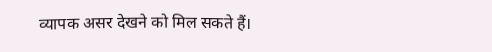व्यापक असर देखने को मिल सकते हैं।